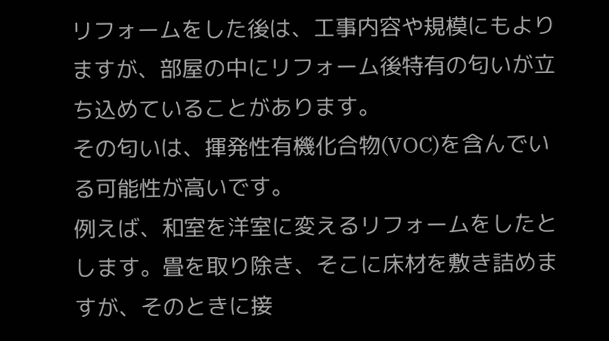リフォームをした後は、工事内容や規模にもよりますが、部屋の中にリフォーム後特有の匂いが立ち込めていることがあります。
その匂いは、揮発性有機化合物(VOC)を含んでいる可能性が高いです。
例えば、和室を洋室に変えるリフォームをしたとします。畳を取り除き、そこに床材を敷き詰めますが、そのときに接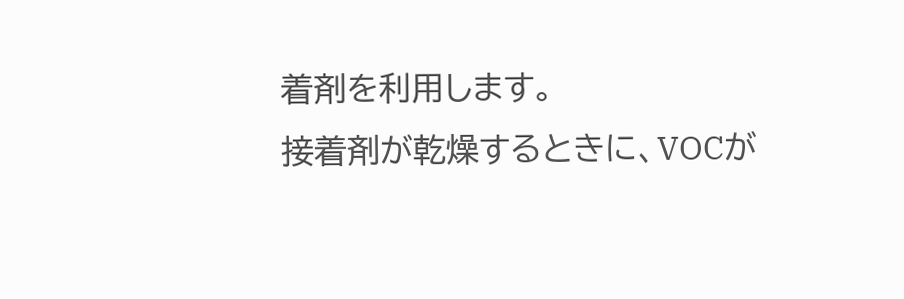着剤を利用します。
接着剤が乾燥するときに、VOCが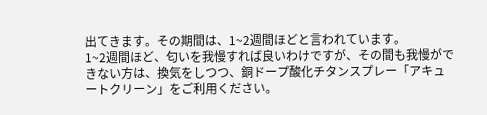出てきます。その期間は、1~2週間ほどと言われています。
1~2週間ほど、匂いを我慢すれば良いわけですが、その間も我慢ができない方は、換気をしつつ、銅ドープ酸化チタンスプレー「アキュートクリーン」をご利用ください。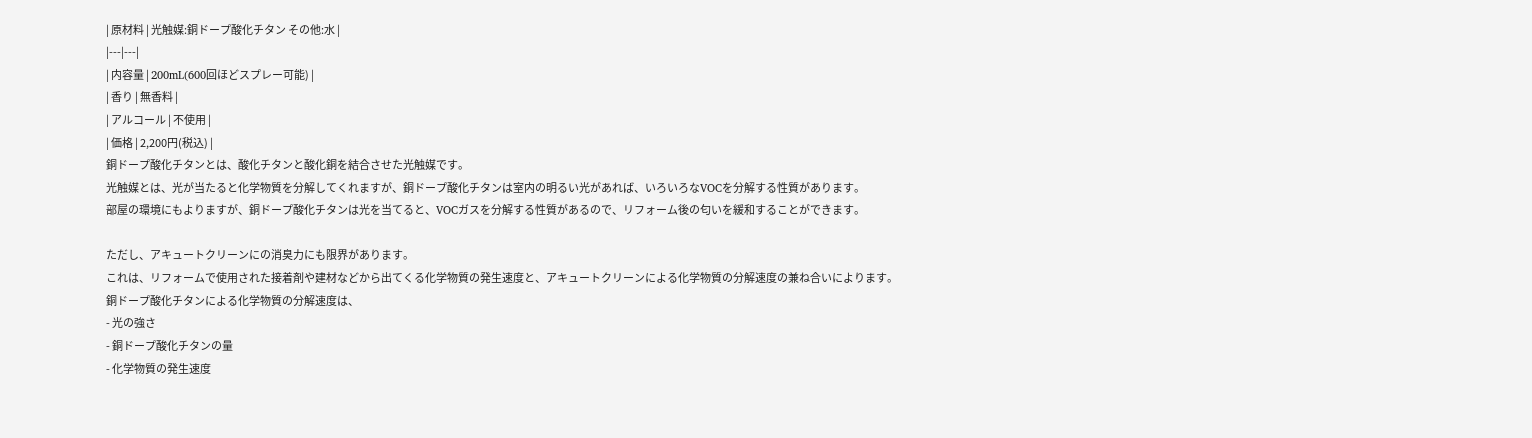| 原材料 | 光触媒:銅ドープ酸化チタン その他:水 |
|---|---|
| 内容量 | 200mL(600回ほどスプレー可能) |
| 香り | 無香料 |
| アルコール | 不使用 |
| 価格 | 2,200円(税込) |
銅ドープ酸化チタンとは、酸化チタンと酸化銅を結合させた光触媒です。
光触媒とは、光が当たると化学物質を分解してくれますが、銅ドープ酸化チタンは室内の明るい光があれば、いろいろなVOCを分解する性質があります。
部屋の環境にもよりますが、銅ドープ酸化チタンは光を当てると、VOCガスを分解する性質があるので、リフォーム後の匂いを緩和することができます。

ただし、アキュートクリーンにの消臭力にも限界があります。
これは、リフォームで使用された接着剤や建材などから出てくる化学物質の発生速度と、アキュートクリーンによる化学物質の分解速度の兼ね合いによります。
銅ドープ酸化チタンによる化学物質の分解速度は、
- 光の強さ
- 銅ドープ酸化チタンの量
- 化学物質の発生速度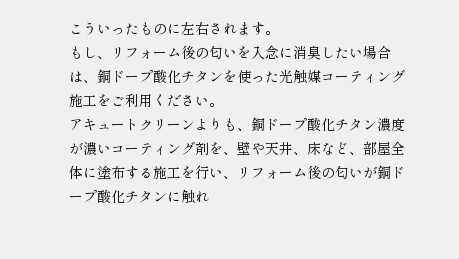こういったものに左右されます。
もし、リフォーム後の匂いを入念に消臭したい場合は、銅ドープ酸化チタンを使った光触媒コーティング施工をご利用ください。
アキュートクリーンよりも、銅ドープ酸化チタン濃度が濃いコーティング剤を、壁や天井、床など、部屋全体に塗布する施工を行い、リフォーム後の匂いが銅ドープ酸化チタンに触れ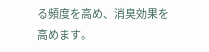る頻度を高め、消臭効果を高めます。